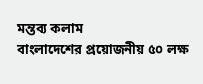মন্তব্য কলাম
বাংলাদেশের প্রয়োজনীয় ৫০ লক্ষ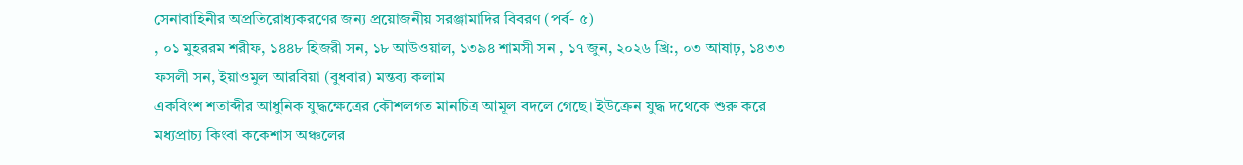সেনাবাহিনীর অপ্রতিরোধ্যকরণের জন্য প্রয়োজনীয় সরঞ্জামাদির বিবরণ (পর্ব- ৫)
, ০১ মুহররম শরীফ, ১৪৪৮ হিজরী সন, ১৮ আউওয়াল, ১৩৯৪ শামসী সন , ১৭ জুন, ২০২৬ খ্রি:, ০৩ আষাঢ়, ১৪৩৩ ফসলী সন, ইয়াওমুল আরবিয়া (বুধবার) মন্তব্য কলাম
একবিংশ শতাব্দীর আধুনিক যুদ্ধক্ষেত্রের কৌশলগত মানচিত্র আমূল বদলে গেছে। ইউক্রেন যুদ্ধ দথেকে শুরু করে মধ্যপ্রাচ্য কিংবা ককেশাস অঞ্চলের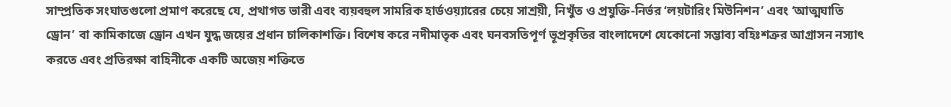সাম্প্রতিক সংঘাতগুলো প্রমাণ করেছে যে, প্রথাগত ভারী এবং ব্যয়বহুল সামরিক হার্ডওয়্যারের চেয়ে সাশ্রয়ী, নিখুঁত ও প্রযুক্তি-নির্ভর ‘লয়টারিং মিউনিশন’ এবং ‘আত্মঘাতি ড্রোন’ বা কামিকাজে ড্রোন এখন যুদ্ধ জয়ের প্রধান চালিকাশক্তি। বিশেষ করে নদীমাতৃক এবং ঘনবসতিপূর্ণ ভূপ্রকৃতির বাংলাদেশে যেকোনো সম্ভাব্য বহিঃশত্রুর আগ্রাসন নস্যাৎ করতে এবং প্রতিরক্ষা বাহিনীকে একটি অজেয় শক্তিতে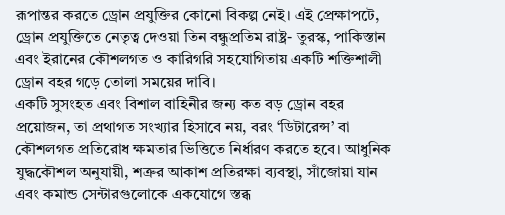রূপান্তর করতে ড্রোন প্রযুক্তির কোনো বিকল্প নেই। এই প্রেক্ষাপটে, ড্রোন প্রযুক্তিতে নেতৃত্ব দেওয়া তিন বন্ধুপ্রতিম রাষ্ট্র- তুরস্ক, পাকিস্তান এবং ইরানের কৌশলগত ও কারিগরি সহযোগিতায় একটি শক্তিশালী ড্রোন বহর গড়ে তোলা সময়ের দাবি।
একটি সুসংহত এবং বিশাল বাহিনীর জন্য কত বড় ড্রোন বহর প্রয়োজন, তা প্রথাগত সংখ্যার হিসাবে নয়, বরং ‘ডিটারেন্স’ বা কৌশলগত প্রতিরোধ ক্ষমতার ভিত্তিতে নির্ধারণ করতে হবে। আধুনিক যুদ্ধকৌশল অনুযায়ী, শত্রুর আকাশ প্রতিরক্ষা ব্যবস্থা, সাঁজোয়া যান এবং কমান্ড সেন্টারগুলোকে একযোগে স্তব্ধ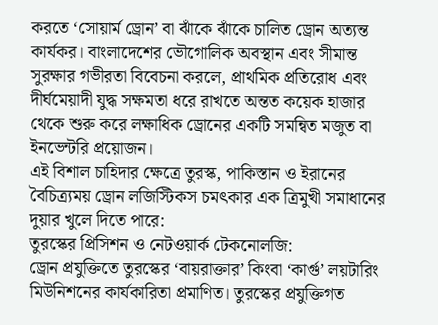করতে ‘সোয়ার্ম ড্রোন’ বা ঝাঁকে ঝাঁকে চালিত ড্রোন অত্যন্ত কার্যকর। বাংলাদেশের ভৌগোলিক অবস্থান এবং সীমান্ত সুরক্ষার গভীরতা বিবেচনা করলে, প্রাথমিক প্রতিরোধ এবং দীর্ঘমেয়াদী যুদ্ধ সক্ষমতা ধরে রাখতে অন্তত কয়েক হাজার থেকে শুরু করে লক্ষাধিক ড্রোনের একটি সমন্বিত মজুত বা ইনভেন্টরি প্রয়োজন।
এই বিশাল চাহিদার ক্ষেত্রে তুরস্ক, পাকিস্তান ও ইরানের বৈচিত্র্যময় ড্রোন লজিস্টিকস চমৎকার এক ত্রিমুখী সমাধানের দুয়ার খুলে দিতে পারে:
তুরস্কের প্রিসিশন ও নেটওয়ার্ক টেকনোলজি:
ড্রোন প্রযুক্তিতে তুরস্কের ‘বায়রাক্তার’ কিংবা ‘কার্গু’ লয়টারিং মিউনিশনের কার্যকারিতা প্রমাণিত। তুরস্কের প্রযুক্তিগত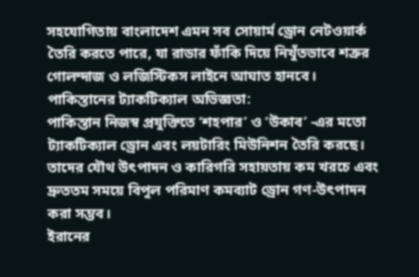সহযোগিতায় বাংলাদেশ এমন সব সোয়ার্ম ড্রোন নেটওয়ার্ক তৈরি করতে পারে, যা রাডার ফাঁকি দিয়ে নিখুঁতভাবে শত্রুর গোলন্দাজ ও লজিস্টিকস লাইনে আঘাত হানবে।
পাকিস্তানের ট্যাকটিক্যাল অভিজ্ঞতা:
পাকিস্তান নিজস্ব প্রযুক্তিতে ‘শহপার’ ও ‘উকাব’ -এর মতো ট্যাকটিক্যাল ড্রোন এবং লয়টারিং মিউনিশন তৈরি করছে। তাদের যৌথ উৎপাদন ও কারিগরি সহায়তায় কম খরচে এবং দ্রুততম সময়ে বিপুল পরিমাণ কমব্যাট ড্রোন গণ-উৎপাদন করা সম্ভব।
ইরানের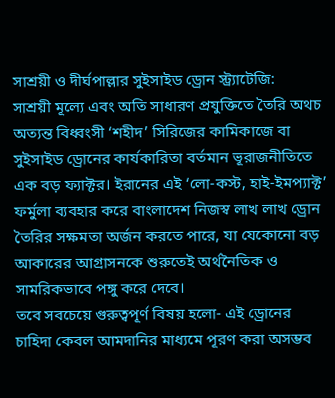সাশ্রয়ী ও দীর্ঘপাল্লার সুইসাইড ড্রোন স্ট্র্যাটেজি:
সাশ্রয়ী মূল্যে এবং অতি সাধারণ প্রযুক্তিতে তৈরি অথচ অত্যন্ত বিধ্বংসী ‘শহীদ’ সিরিজের কামিকাজে বা সুইসাইড ড্রোনের কার্যকারিতা বর্তমান ভূরাজনীতিতে এক বড় ফ্যাক্টর। ইরানের এই ‘লো-কস্ট, হাই-ইমপ্যাক্ট’ ফর্মুলা ব্যবহার করে বাংলাদেশ নিজস্ব লাখ লাখ ড্রোন তৈরির সক্ষমতা অর্জন করতে পারে, যা যেকোনো বড় আকারের আগ্রাসনকে শুরুতেই অর্থনৈতিক ও সামরিকভাবে পঙ্গু করে দেবে।
তবে সবচেয়ে গুরুত্বপূর্ণ বিষয় হলো- এই ড্রোনের চাহিদা কেবল আমদানির মাধ্যমে পূরণ করা অসম্ভব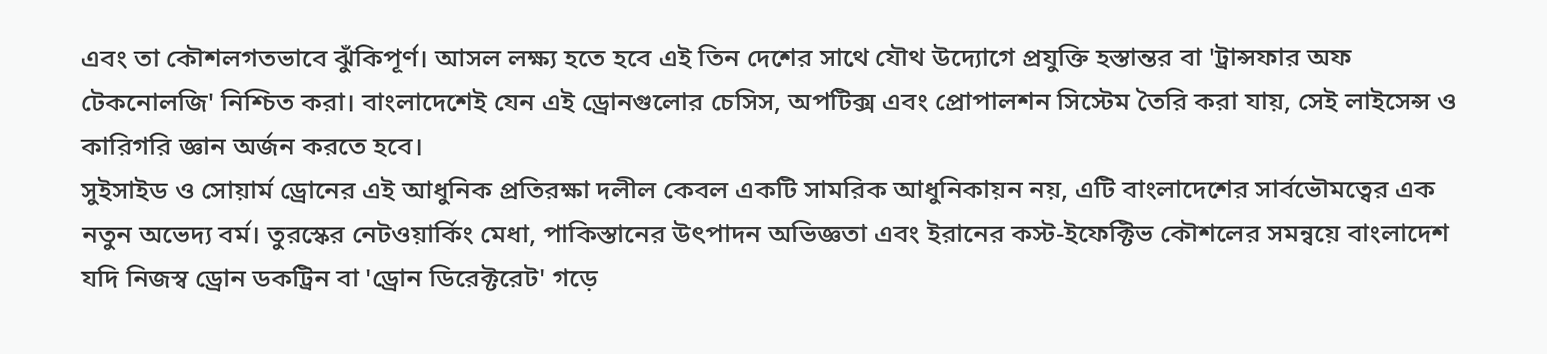এবং তা কৌশলগতভাবে ঝুঁকিপূর্ণ। আসল লক্ষ্য হতে হবে এই তিন দেশের সাথে যৌথ উদ্যোগে প্রযুক্তি হস্তান্তর বা 'ট্রান্সফার অফ টেকনোলজি' নিশ্চিত করা। বাংলাদেশেই যেন এই ড্রোনগুলোর চেসিস, অপটিক্স এবং প্রোপালশন সিস্টেম তৈরি করা যায়, সেই লাইসেন্স ও কারিগরি জ্ঞান অর্জন করতে হবে।
সুইসাইড ও সোয়ার্ম ড্রোনের এই আধুনিক প্রতিরক্ষা দলীল কেবল একটি সামরিক আধুনিকায়ন নয়, এটি বাংলাদেশের সার্বভৌমত্বের এক নতুন অভেদ্য বর্ম। তুরস্কের নেটওয়ার্কিং মেধা, পাকিস্তানের উৎপাদন অভিজ্ঞতা এবং ইরানের কস্ট-ইফেক্টিভ কৌশলের সমন্বয়ে বাংলাদেশ যদি নিজস্ব ড্রোন ডকট্রিন বা 'ড্রোন ডিরেক্টরেট' গড়ে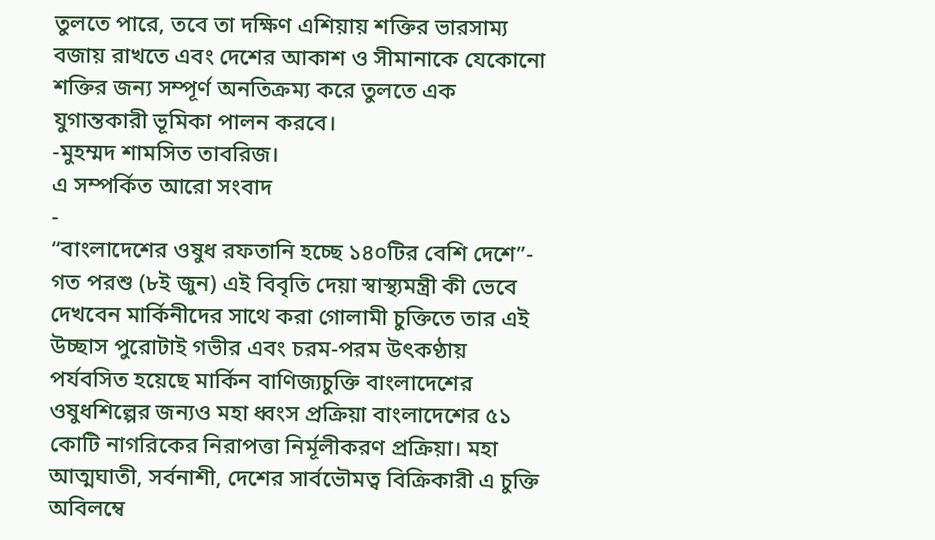তুলতে পারে, তবে তা দক্ষিণ এশিয়ায় শক্তির ভারসাম্য বজায় রাখতে এবং দেশের আকাশ ও সীমানাকে যেকোনো শক্তির জন্য সম্পূর্ণ অনতিক্রম্য করে তুলতে এক যুগান্তকারী ভূমিকা পালন করবে।
-মুহম্মদ শামসিত তাবরিজ।
এ সম্পর্কিত আরো সংবাদ
-
“বাংলাদেশের ওষুধ রফতানি হচ্ছে ১৪০টির বেশি দেশে”- গত পরশু (৮ই জুন) এই বিবৃতি দেয়া স্বাস্থ্যমন্ত্রী কী ভেবে দেখবেন মার্কিনীদের সাথে করা গোলামী চুক্তিতে তার এই উচ্ছাস পুরোটাই গভীর এবং চরম-পরম উৎকণ্ঠায় পর্যবসিত হয়েছে মার্কিন বাণিজ্যচুক্তি বাংলাদেশের ওষুধশিল্পের জন্যও মহা ধ্বংস প্রক্রিয়া বাংলাদেশের ৫১ কোটি নাগরিকের নিরাপত্তা নির্মূলীকরণ প্রক্রিয়া। মহা আত্মঘাতী, সর্বনাশী, দেশের সার্বভৌমত্ব বিক্রিকারী এ চুক্তি অবিলম্বে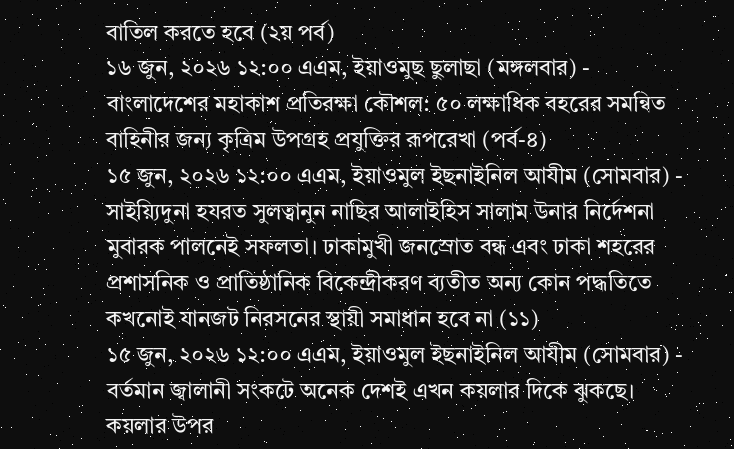বাতিল করতে হবে (২য় পর্ব)
১৬ জুন, ২০২৬ ১২:০০ এএম, ইয়াওমুছ ছুলাছা (মঙ্গলবার) -
বাংলাদেশের মহাকাশ প্রতিরক্ষা কৌশল: ৫০ লক্ষাধিক বহরের সমন্বিত বাহিনীর জন্য কৃত্রিম উপগ্রহ প্রযুক্তির রূপরেখা (পর্ব-৪)
১৫ জুন, ২০২৬ ১২:০০ এএম, ইয়াওমুল ইছনাইনিল আযীম (সোমবার) -
সাইয়্যিদুনা হযরত সুলত্বানুন নাছির আলাইহিস সালাম উনার নির্দেশনা মুবারক পালনেই সফলতা। ঢাকামুখী জনস্রোত বন্ধ এবং ঢাকা শহরের প্রশাসনিক ও প্রাতিষ্ঠানিক বিকেন্দ্রীকরণ ব্যতীত অন্য কোন পদ্ধতিতে কখনোই যানজট নিরসনের স্থায়ী সমাধান হবে না (১১)
১৫ জুন, ২০২৬ ১২:০০ এএম, ইয়াওমুল ইছনাইনিল আযীম (সোমবার) -
বর্তমান জ্বালানী সংকটে অনেক দেশই এখন কয়লার দিকে ঝুকছে। কয়লার উপর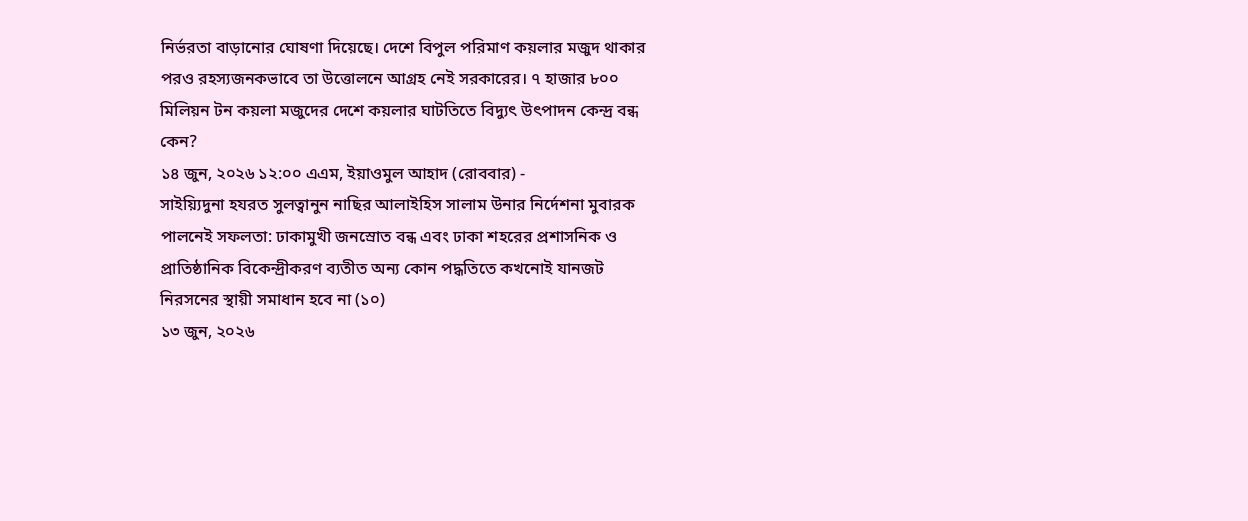নির্ভরতা বাড়ানোর ঘোষণা দিয়েছে। দেশে বিপুল পরিমাণ কয়লার মজুদ থাকার পরও রহস্যজনকভাবে তা উত্তোলনে আগ্রহ নেই সরকারের। ৭ হাজার ৮০০ মিলিয়ন টন কয়লা মজুদের দেশে কয়লার ঘাটতিতে বিদ্যুৎ উৎপাদন কেন্দ্র বন্ধ কেন?
১৪ জুন, ২০২৬ ১২:০০ এএম, ইয়াওমুল আহাদ (রোববার) -
সাইয়্যিদুনা হযরত সুলত্বানুন নাছির আলাইহিস সালাম উনার নির্দেশনা মুবারক পালনেই সফলতা: ঢাকামুখী জনস্রোত বন্ধ এবং ঢাকা শহরের প্রশাসনিক ও প্রাতিষ্ঠানিক বিকেন্দ্রীকরণ ব্যতীত অন্য কোন পদ্ধতিতে কখনোই যানজট নিরসনের স্থায়ী সমাধান হবে না (১০)
১৩ জুন, ২০২৬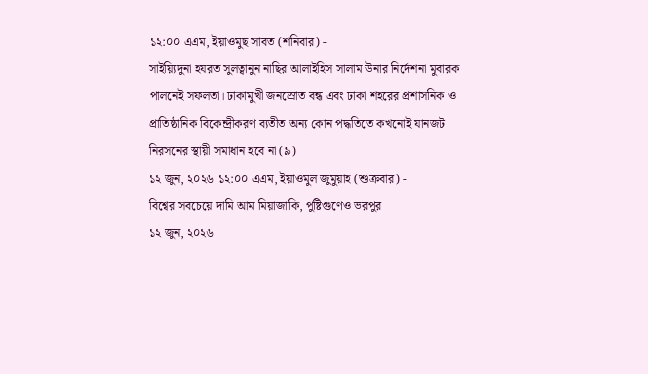১২:০০ এএম, ইয়াওমুছ সাবত (শনিবার) -
সাইয়্যিদুনা হযরত সুলত্বানুন নাছির আলাইহিস সালাম উনার নির্দেশনা মুবারক পালনেই সফলতা। ঢাকামুখী জনস্রোত বন্ধ এবং ঢাকা শহরের প্রশাসনিক ও প্রাতিষ্ঠানিক বিকেন্দ্রীকরণ ব্যতীত অন্য কোন পদ্ধতিতে কখনোই যানজট নিরসনের স্থায়ী সমাধান হবে না (৯)
১২ জুন, ২০২৬ ১২:০০ এএম, ইয়াওমুল জুমুয়াহ (শুক্রবার) -
বিশ্বের সবচেয়ে দামি আম মিয়াজাকি, পুষ্টিগুণেও ভরপুর
১২ জুন, ২০২৬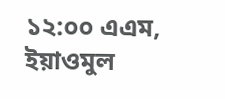১২:০০ এএম, ইয়াওমুল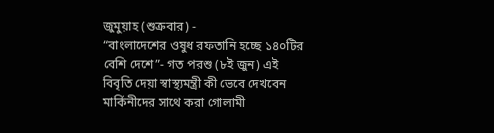জুমুয়াহ (শুক্রবার) -
“বাংলাদেশের ওষুধ রফতানি হচ্ছে ১৪০টির বেশি দেশে”- গত পরশু (৮ই জুন) এই বিবৃতি দেয়া স্বাস্থ্যমন্ত্রী কী ভেবে দেখবেন মার্কিনীদের সাথে করা গোলামী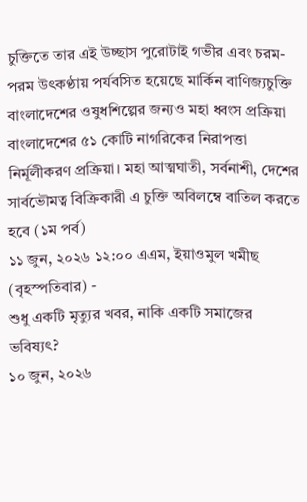চুক্তিতে তার এই উচ্ছাস পুরোটাই গভীর এবং চরম-পরম উৎকণ্ঠায় পর্যবসিত হয়েছে মার্কিন বাণিজ্যচুক্তি বাংলাদেশের ওষুধশিল্পের জন্যও মহা ধ্বংস প্রক্রিয়া বাংলাদেশের ৫১ কোটি নাগরিকের নিরাপত্তা নির্মূলীকরণ প্রক্রিয়া। মহা আত্মঘাতী, সর্বনাশী, দেশের সার্বভৌমত্ব বিক্রিকারী এ চুক্তি অবিলম্বে বাতিল করতে হবে (১ম পর্ব)
১১ জুন, ২০২৬ ১২:০০ এএম, ইয়াওমুল খমীছ (বৃহস্পতিবার) -
শুধু একটি মৃত্যুর খবর, নাকি একটি সমাজের ভবিষ্যৎ?
১০ জুন, ২০২৬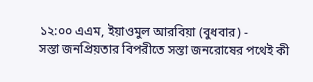১২:০০ এএম, ইয়াওমুল আরবিয়া (বুধবার) -
সস্তা জনপ্রিয়তার বিপরীতে সস্তা জনরোষের পথেই কী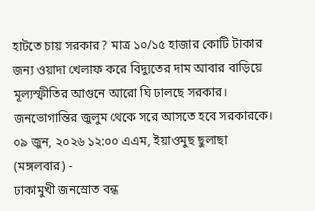হাটতে চায় সরকার? মাত্র ১০/১৫ হাজার কোটি টাকার জন্য ওয়াদা খেলাফ করে বিদ্যুতের দাম আবার বাড়িয়ে মূল্যস্ফীতির আগুনে আরো ঘি ঢালছে সরকার। জনভোগান্তির জুলুম থেকে সরে আসতে হবে সরকারকে।
০৯ জুন, ২০২৬ ১২:০০ এএম, ইয়াওমুছ ছুলাছা (মঙ্গলবার) -
ঢাকামুখী জনস্রোত বন্ধ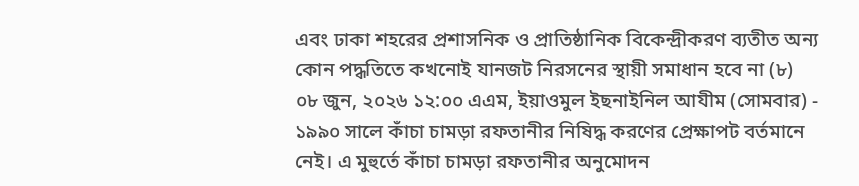এবং ঢাকা শহরের প্রশাসনিক ও প্রাতিষ্ঠানিক বিকেন্দ্রীকরণ ব্যতীত অন্য কোন পদ্ধতিতে কখনোই যানজট নিরসনের স্থায়ী সমাধান হবে না (৮)
০৮ জুন, ২০২৬ ১২:০০ এএম, ইয়াওমুল ইছনাইনিল আযীম (সোমবার) -
১৯৯০ সালে কাঁচা চামড়া রফতানীর নিষিদ্ধ করণের প্রেক্ষাপট বর্তমানে নেই। এ মুহুর্তে কাঁচা চামড়া রফতানীর অনুমোদন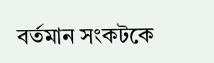বর্তমান সংকটকে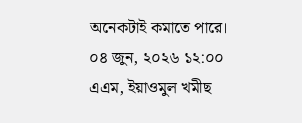অনেকটাই কমাতে পারে।
০৪ জুন, ২০২৬ ১২:০০ এএম, ইয়াওমুল খমীছ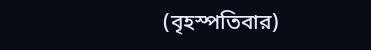(বৃহস্পতিবার)